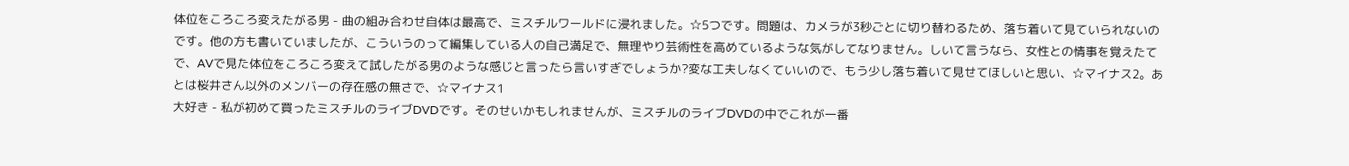体位をころころ変えたがる男 - 曲の組み合わせ自体は最高で、ミスチルワールドに浸れました。☆5つです。問題は、カメラが3秒ごとに切り替わるため、落ち着いて見ていられないのです。他の方も書いていましたが、こういうのって編集している人の自己満足で、無理やり芸術性を高めているような気がしてなりません。しいて言うなら、女性との情事を覚えたてで、AVで見た体位をころころ変えて試したがる男のような感じと言ったら言いすぎでしょうか?変な工夫しなくていいので、もう少し落ち着いて見せてほしいと思い、☆マイナス2。あとは桜井さん以外のメンバーの存在感の無さで、☆マイナス1
大好き - 私が初めて買ったミスチルのライブDVDです。そのせいかもしれませんが、ミスチルのライブDVDの中でこれが一番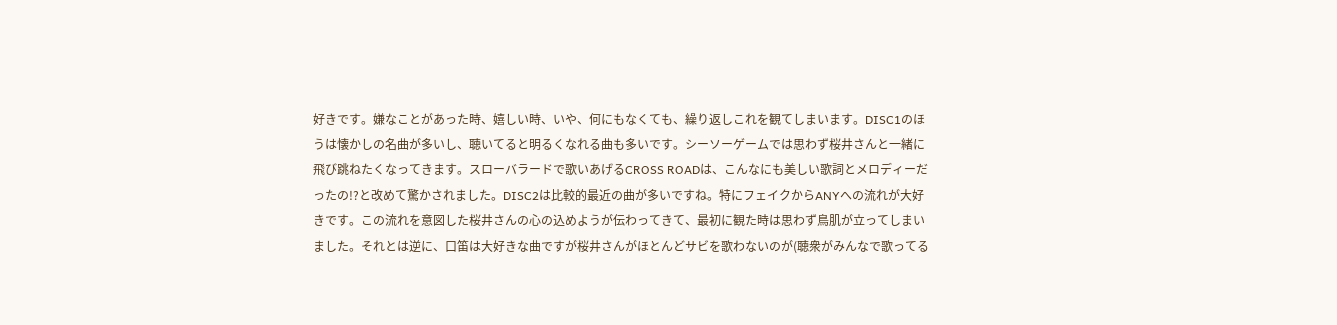好きです。嫌なことがあった時、嬉しい時、いや、何にもなくても、繰り返しこれを観てしまいます。DISC1のほうは懐かしの名曲が多いし、聴いてると明るくなれる曲も多いです。シーソーゲームでは思わず桜井さんと一緒に飛び跳ねたくなってきます。スローバラードで歌いあげるCROSS ROADは、こんなにも美しい歌詞とメロディーだったの!?と改めて驚かされました。DISC2は比較的最近の曲が多いですね。特にフェイクからANYへの流れが大好きです。この流れを意図した桜井さんの心の込めようが伝わってきて、最初に観た時は思わず鳥肌が立ってしまいました。それとは逆に、口笛は大好きな曲ですが桜井さんがほとんどサビを歌わないのが(聴衆がみんなで歌ってる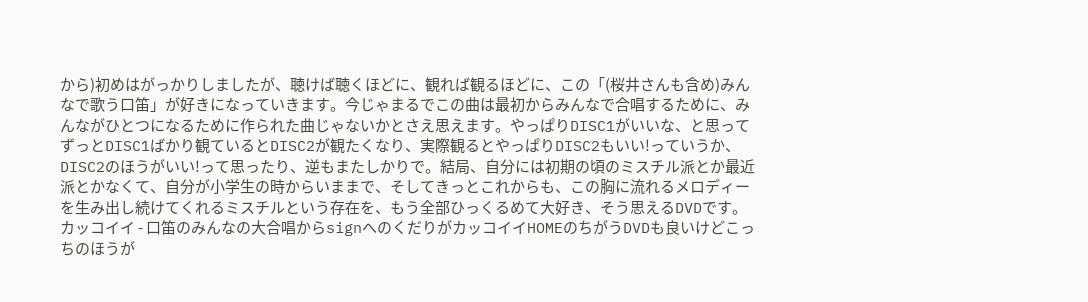から)初めはがっかりしましたが、聴けば聴くほどに、観れば観るほどに、この「(桜井さんも含め)みんなで歌う口笛」が好きになっていきます。今じゃまるでこの曲は最初からみんなで合唱するために、みんながひとつになるために作られた曲じゃないかとさえ思えます。やっぱりDISC1がいいな、と思ってずっとDISC1ばかり観ているとDISC2が観たくなり、実際観るとやっぱりDISC2もいい!っていうか、DISC2のほうがいい!って思ったり、逆もまたしかりで。結局、自分には初期の頃のミスチル派とか最近派とかなくて、自分が小学生の時からいままで、そしてきっとこれからも、この胸に流れるメロディーを生み出し続けてくれるミスチルという存在を、もう全部ひっくるめて大好き、そう思えるDVDです。
カッコイイ - 口笛のみんなの大合唱からsignへのくだりがカッコイイHOMEのちがうDVDも良いけどこっちのほうが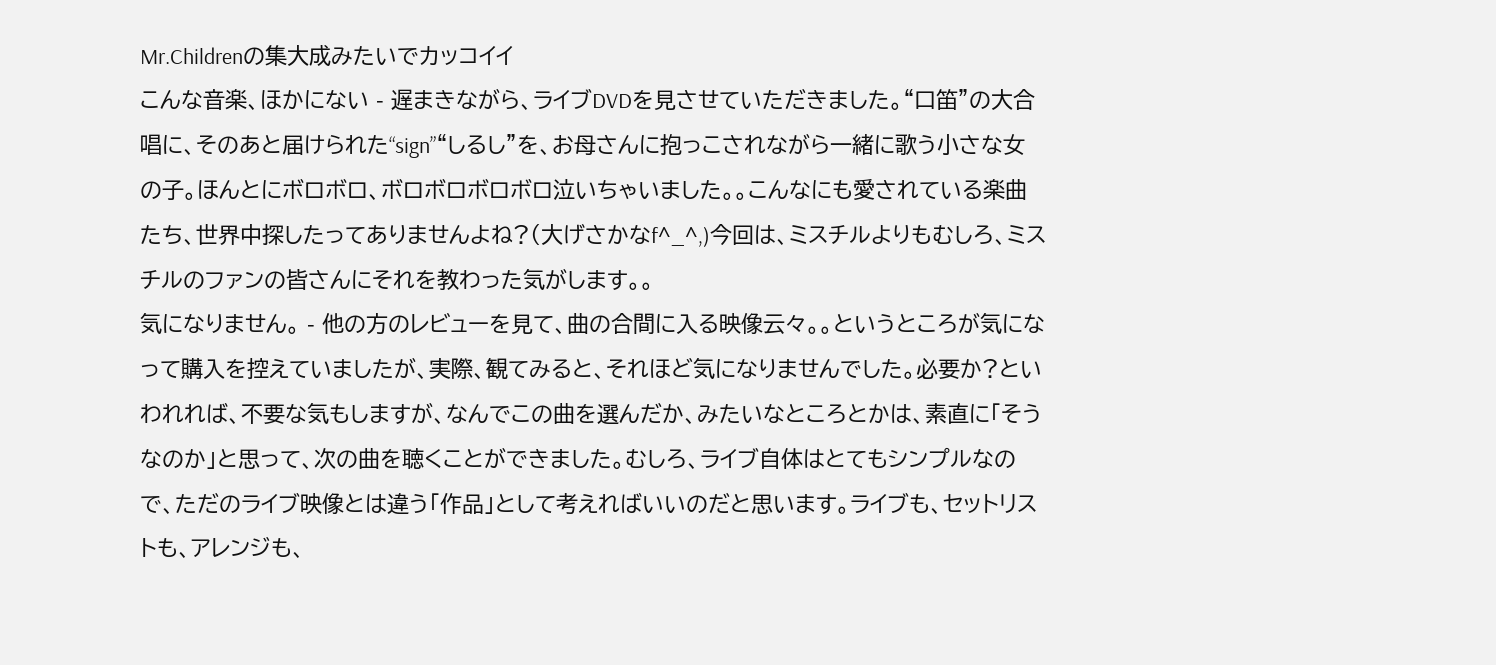Mr.Childrenの集大成みたいでカッコイイ
こんな音楽、ほかにない - 遅まきながら、ライブDVDを見させていただきました。“口笛”の大合唱に、そのあと届けられた“sign”“しるし”を、お母さんに抱っこされながら一緒に歌う小さな女の子。ほんとにボロボロ、ボロボロボロボロ泣いちゃいました。。こんなにも愛されている楽曲たち、世界中探したってありませんよね?(大げさかなf^_^,)今回は、ミスチルよりもむしろ、ミスチルのファンの皆さんにそれを教わった気がします。。
気になりません。 - 他の方のレビューを見て、曲の合間に入る映像云々。。というところが気になって購入を控えていましたが、実際、観てみると、それほど気になりませんでした。必要か?といわれれば、不要な気もしますが、なんでこの曲を選んだか、みたいなところとかは、素直に「そうなのか」と思って、次の曲を聴くことができました。むしろ、ライブ自体はとてもシンプルなので、ただのライブ映像とは違う「作品」として考えればいいのだと思います。ライブも、セットリストも、アレンジも、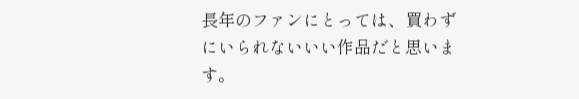長年のファンにとっては、買わずにいられないいい作品だと思います。